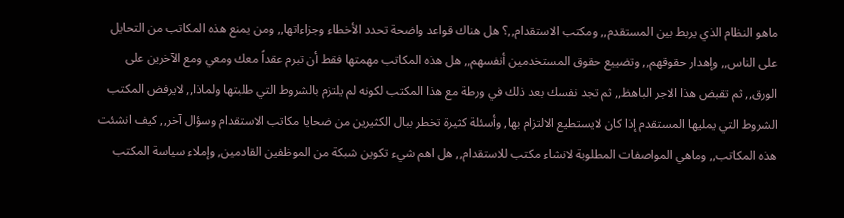ماهو النظام الذي يربط بين المستقدم,, ومكتب الاستقدام,,؟ هل هناك قواعد واضحة تحدد الأخطاء وجزاءاتها,, ومن يمنع هذه المكاتب من التحايل على الناس,, وإهدار حقوقهم,, وتضييع حقوق المستخدمين أنفسهم,, هل هذه المكاتب مهمتها فقط أن تبرم عقداً معك ومعي ومع الآخرين على الورق,, ثم تقبض هذا الاجر الباهظ,, ثم تجد نفسك بعد ذلك في ورطة مع هذا المكتب لكونه لم يلتزم بالشروط التي طلبتها ولماذا,, لايرفض المكتب الشروط التي يمليها المستقدم إذا كان لايستطيع الالتزام بها, وأسئلة كثيرة تخطر ببال الكثيرين من ضحايا مكاتب الاستقدام وسؤال آخر,, كيف انشئت هذه المكاتب,, وماهي المواصفات المطلوبة لانشاء مكتب للاستقدام,, هل اهم شيء تكوين شبكة من الموظفين القادمين, وإملاء سياسة المكتب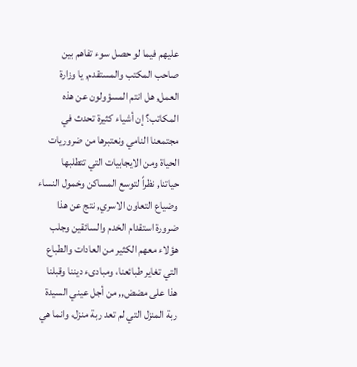عليهم فيما لو حصل سوء تفاهم بين صاحب المكتب والمستقدم, يا وزارة العمل, هل انتم المسؤولون عن هذه المكاتب؟ إن أشياء كثيرة تحدث في مجتمعنا النامي ونعتبرها من ضروريات الحياة ومن الايجابيات التي تتطلبها حياتنا, نظراً لتوسع المساكن وخمول النساء وضياع التعاون الاسري, نتج عن هذا ضرورة استقدام الخدم والسائقين وجلب هؤلاء معهم الكثير من العادات والطباع التي تغاير طبائعنا، ومبادىء ديننا وقبلنا هذا على مضض,, من أجل عيني السيدة ربة المنزل التي لم تعد ربة منزل، وانما هي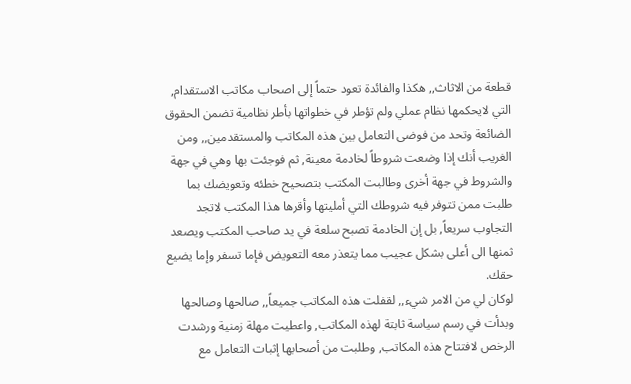قطعة من الاثاث,, هكذا والفائدة تعود حتماً إلى اصحاب مكاتب الاستقدام, التي لايحكمها نظام عملي ولم تؤطر في خطواتها بأطر نظامية تضمن الحقوق الضائعة وتحد من فوضى التعامل بين هذه المكاتب والمستقدمين,, ومن الغريب أنك إذا وضعت شروطاً لخادمة معينة, ثم فوجئت بها وهي في جهة والشروط في جهة أخرى وطالبت المكتب بتصحيح خطئه وتعويضك بما طلبت ممن تتوفر فيه شروطك التي أمليتها وأقرها هذا المكتب لاتجد التجاوب سريعاً, بل إن الخادمة تصبح سلعة في يد صاحب المكتب ويصعد ثمنها الى أعلى بشكل عجيب مما يتعذر معه التعويض فإما تسفر وإما يضيع حقك.
لوكان لي من الامر شيء,, لقفلت هذه المكاتب جميعاً,, صالحها وصالحها وبدأت في رسم سياسة ثابتة لهذه المكاتب, واعطيت مهلة زمنية ورشدت الرخص لافتتاح هذه المكاتب, وطلبت من أصحابها إثبات التعامل مع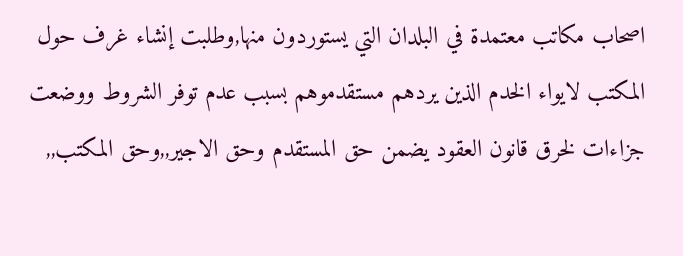اصحاب مكاتب معتمدة في البلدان التي يستوردون منها,وطلبت إنشاء غرف حول المكتب لايواء الخدم الذين يردهم مستقدموهم بسبب عدم توفر الشروط ووضعت جزاءات لخرق قانون العقود يضمن حق المستقدم وحق الاجير,,وحق المكتب,,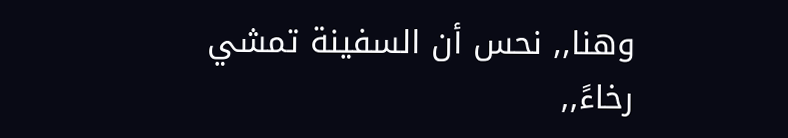وهنا,, نحس أن السفينة تمشي رخاءً,,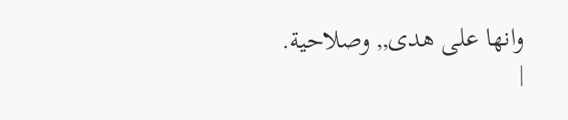وانها على هدى,, وصلاحية.
|